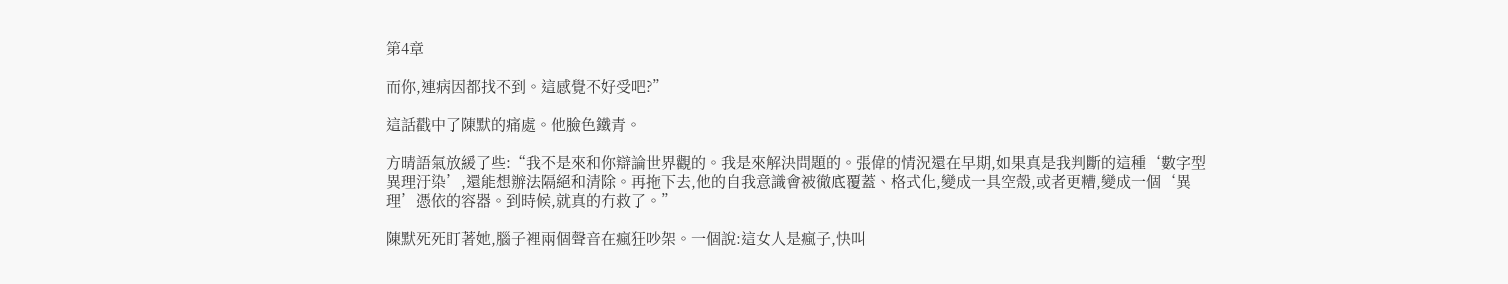第4章

而你,連病因都找不到。這感覺不好受吧?”

這話戳中了陳默的痛處。他臉色鐵青。

方晴語氣放緩了些:“我不是來和你辯論世界觀的。我是來解決問題的。張偉的情況還在早期,如果真是我判斷的這種‘數字型異理汙染’,還能想辦法隔絕和清除。再拖下去,他的自我意識會被徹底覆蓋、格式化,變成一具空殼,或者更糟,變成一個‘異理’憑依的容器。到時候,就真的冇救了。”

陳默死死盯著她,腦子裡兩個聲音在瘋狂吵架。一個說:這女人是瘋子,快叫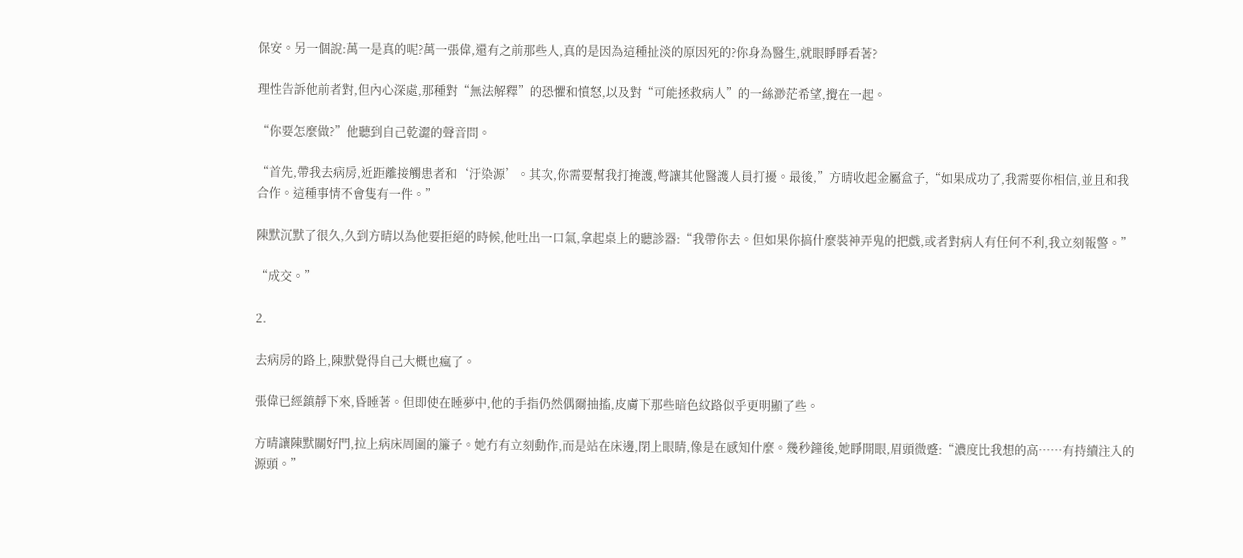保安。另一個說:萬一是真的呢?萬一張偉,還有之前那些人,真的是因為這種扯淡的原因死的?你身為醫生,就眼睜睜看著?

理性告訴他前者對,但內心深處,那種對“無法解釋”的恐懼和憤怒,以及對“可能拯救病人”的一絲渺茫希望,攪在一起。

“你要怎麼做?”他聽到自己乾澀的聲音問。

“首先,帶我去病房,近距離接觸患者和‘汙染源’。其次,你需要幫我打掩護,彆讓其他醫護人員打擾。最後,”方晴收起金屬盒子,“如果成功了,我需要你相信,並且和我合作。這種事情不會隻有一件。”

陳默沉默了很久,久到方晴以為他要拒絕的時候,他吐出一口氣,拿起桌上的聽診器:“我帶你去。但如果你搞什麼裝神弄鬼的把戲,或者對病人有任何不利,我立刻報警。”

“成交。”

2.

去病房的路上,陳默覺得自己大概也瘋了。

張偉已經鎮靜下來,昏睡著。但即使在睡夢中,他的手指仍然偶爾抽搐,皮膚下那些暗色紋路似乎更明顯了些。

方晴讓陳默關好門,拉上病床周圍的簾子。她冇有立刻動作,而是站在床邊,閉上眼睛,像是在感知什麼。幾秒鐘後,她睜開眼,眉頭微蹙:“濃度比我想的高……有持續注入的源頭。”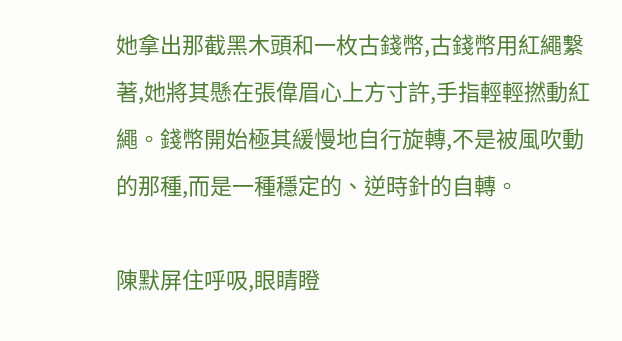她拿出那截黑木頭和一枚古錢幣,古錢幣用紅繩繫著,她將其懸在張偉眉心上方寸許,手指輕輕撚動紅繩。錢幣開始極其緩慢地自行旋轉,不是被風吹動的那種,而是一種穩定的、逆時針的自轉。

陳默屏住呼吸,眼睛瞪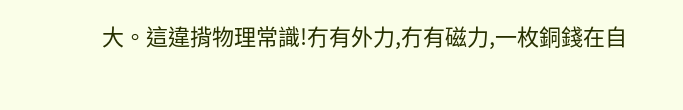大。這違揹物理常識!冇有外力,冇有磁力,一枚銅錢在自